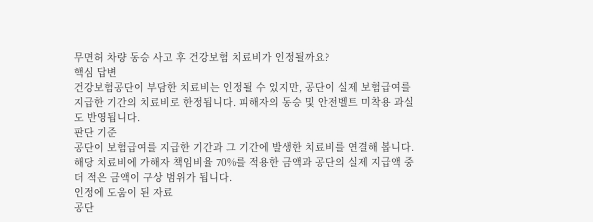무면허 차량 동승 사고 후 건강보험 치료비가 인정될까요?
핵심 답변
건강보험공단이 부담한 치료비는 인정될 수 있지만, 공단이 실제 보험급여를 지급한 기간의 치료비로 한정됩니다. 피해자의 동승 및 안전벨트 미착용 과실도 반영됩니다.
판단 기준
공단이 보험급여를 지급한 기간과 그 기간에 발생한 치료비를 연결해 봅니다. 해당 치료비에 가해자 책임비율 70%를 적용한 금액과 공단의 실제 지급액 중 더 적은 금액이 구상 범위가 됩니다.
인정에 도움이 된 자료
공단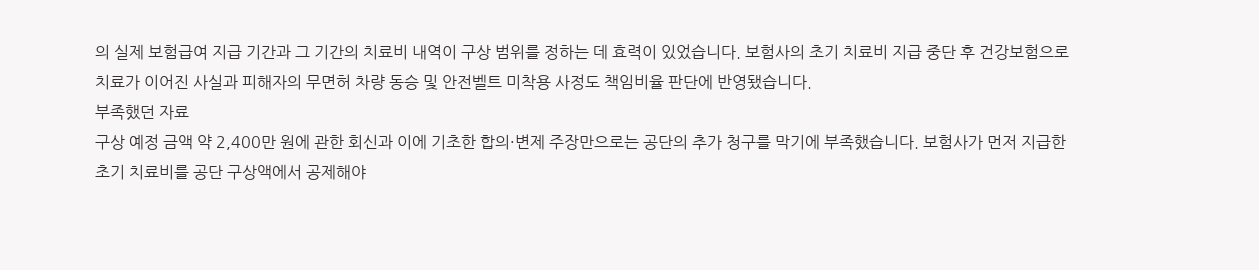의 실제 보험급여 지급 기간과 그 기간의 치료비 내역이 구상 범위를 정하는 데 효력이 있었습니다. 보험사의 초기 치료비 지급 중단 후 건강보험으로 치료가 이어진 사실과 피해자의 무면허 차량 동승 및 안전벨트 미착용 사정도 책임비율 판단에 반영됐습니다.
부족했던 자료
구상 예정 금액 약 2,400만 원에 관한 회신과 이에 기초한 합의·변제 주장만으로는 공단의 추가 청구를 막기에 부족했습니다. 보험사가 먼저 지급한 초기 치료비를 공단 구상액에서 공제해야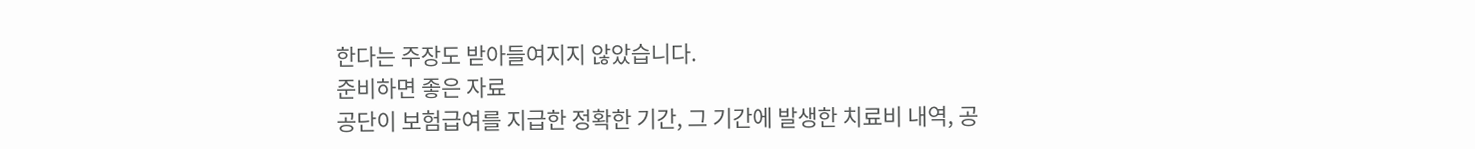한다는 주장도 받아들여지지 않았습니다.
준비하면 좋은 자료
공단이 보험급여를 지급한 정확한 기간, 그 기간에 발생한 치료비 내역, 공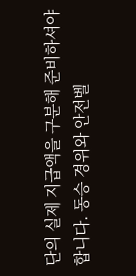단의 실제 지급액을 구분해 준비하셔야 합니다. 동승 경위와 안전벨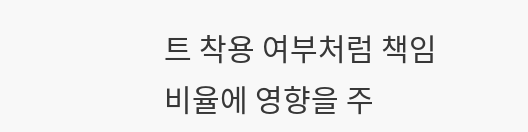트 착용 여부처럼 책임비율에 영향을 주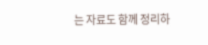는 자료도 함께 정리하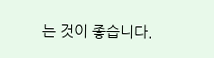는 것이 좋습니다.